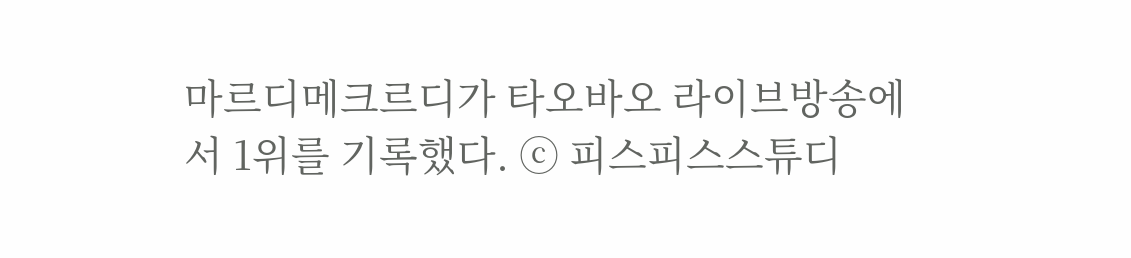마르디메크르디가 타오바오 라이브방송에서 1위를 기록했다. ⓒ 피스피스스튜디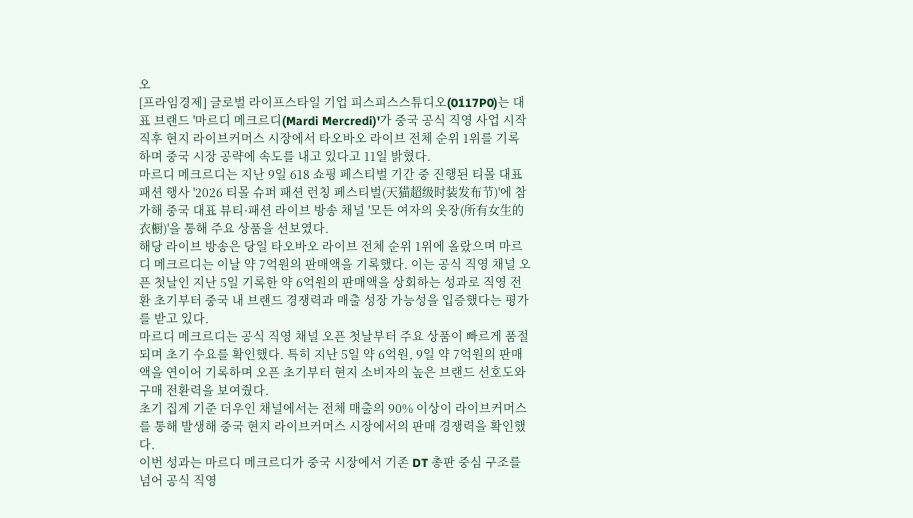오
[프라임경제] 글로벌 라이프스타일 기업 피스피스스튜디오(0117P0)는 대표 브랜드 '마르디 메크르디(Mardi Mercredi)'가 중국 공식 직영 사업 시작 직후 현지 라이브커머스 시장에서 타오바오 라이브 전체 순위 1위를 기록하며 중국 시장 공략에 속도를 내고 있다고 11일 밝혔다.
마르디 메크르디는 지난 9일 618 쇼핑 페스티벌 기간 중 진행된 티몰 대표 패션 행사 '2026 티몰 슈퍼 패션 런칭 페스티벌(天猫超级时装发布节)'에 참가해 중국 대표 뷰티·패션 라이브 방송 채널 '모든 여자의 옷장(所有女生的衣橱)'을 통해 주요 상품을 선보였다.
해당 라이브 방송은 당일 타오바오 라이브 전체 순위 1위에 올랐으며 마르디 메크르디는 이날 약 7억원의 판매액을 기록했다. 이는 공식 직영 채널 오픈 첫날인 지난 5일 기록한 약 6억원의 판매액을 상회하는 성과로 직영 전환 초기부터 중국 내 브랜드 경쟁력과 매출 성장 가능성을 입증했다는 평가를 받고 있다.
마르디 메크르디는 공식 직영 채널 오픈 첫날부터 주요 상품이 빠르게 품절되며 초기 수요를 확인했다. 특히 지난 5일 약 6억원, 9일 약 7억원의 판매액을 연이어 기록하며 오픈 초기부터 현지 소비자의 높은 브랜드 선호도와 구매 전환력을 보여줬다.
초기 집계 기준 더우인 채널에서는 전체 매출의 90% 이상이 라이브커머스를 통해 발생해 중국 현지 라이브커머스 시장에서의 판매 경쟁력을 확인했다.
이번 성과는 마르디 메크르디가 중국 시장에서 기존 DT 총판 중심 구조를 넘어 공식 직영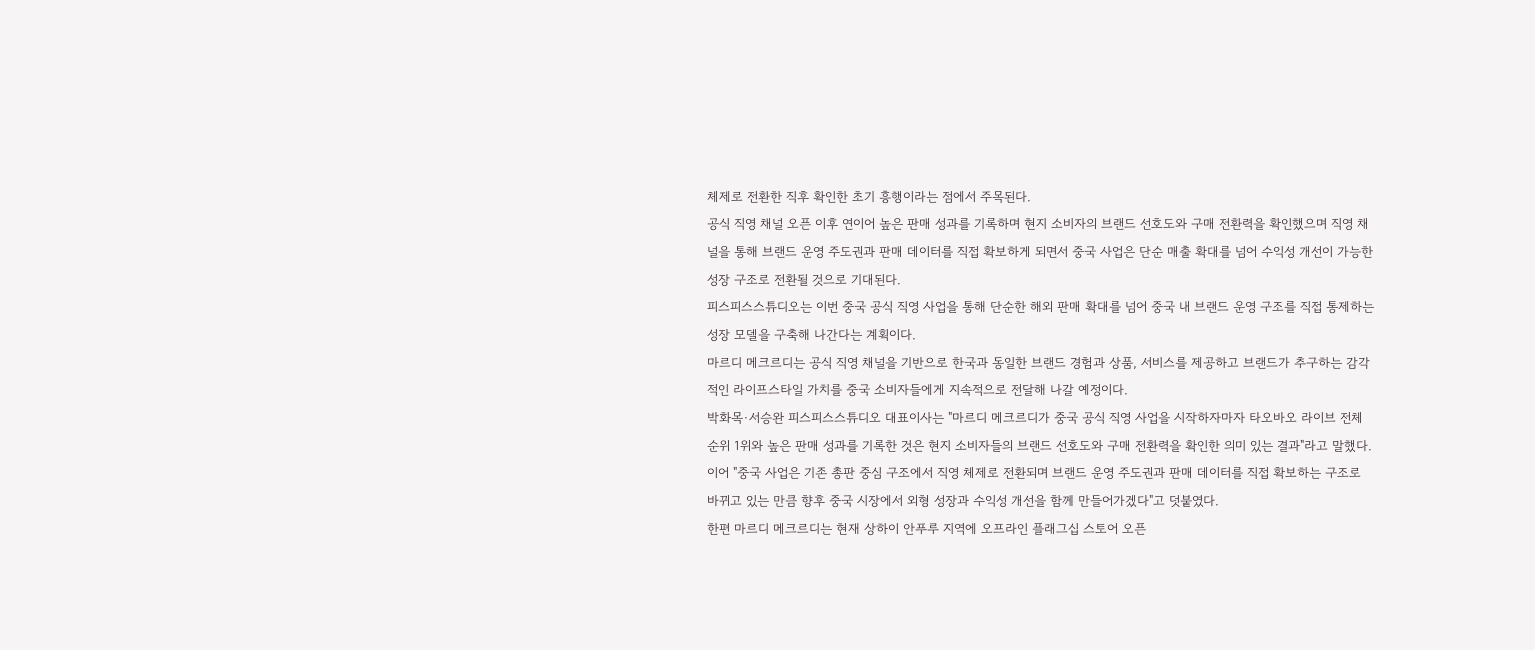체제로 전환한 직후 확인한 초기 흥행이라는 점에서 주목된다.
공식 직영 채널 오픈 이후 연이어 높은 판매 성과를 기록하며 현지 소비자의 브랜드 선호도와 구매 전환력을 확인했으며 직영 채널을 통해 브랜드 운영 주도권과 판매 데이터를 직접 확보하게 되면서 중국 사업은 단순 매출 확대를 넘어 수익성 개선이 가능한 성장 구조로 전환될 것으로 기대된다.
피스피스스튜디오는 이번 중국 공식 직영 사업을 통해 단순한 해외 판매 확대를 넘어 중국 내 브랜드 운영 구조를 직접 통제하는 성장 모델을 구축해 나간다는 계획이다.
마르디 메크르디는 공식 직영 채널을 기반으로 한국과 동일한 브랜드 경험과 상품, 서비스를 제공하고 브랜드가 추구하는 감각적인 라이프스타일 가치를 중국 소비자들에게 지속적으로 전달해 나갈 예정이다.
박화목·서승완 피스피스스튜디오 대표이사는 "마르디 메크르디가 중국 공식 직영 사업을 시작하자마자 타오바오 라이브 전체 순위 1위와 높은 판매 성과를 기록한 것은 현지 소비자들의 브랜드 선호도와 구매 전환력을 확인한 의미 있는 결과"라고 말했다.
이어 "중국 사업은 기존 총판 중심 구조에서 직영 체제로 전환되며 브랜드 운영 주도권과 판매 데이터를 직접 확보하는 구조로 바뀌고 있는 만큼 향후 중국 시장에서 외형 성장과 수익성 개선을 함께 만들어가겠다"고 덧붙였다.
한편 마르디 메크르디는 현재 상하이 안푸루 지역에 오프라인 플래그십 스토어 오픈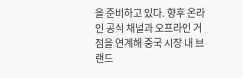을 준비하고 있다. 향후 온라인 공식 채널과 오프라인 거점을 연계해 중국 시장 내 브랜드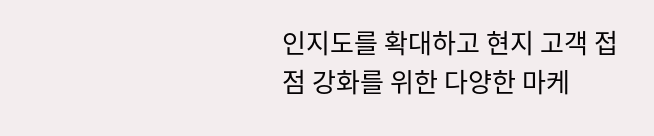인지도를 확대하고 현지 고객 접점 강화를 위한 다양한 마케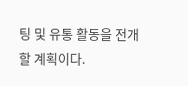팅 및 유통 활동을 전개할 계획이다.